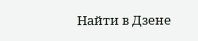Найти в Дзене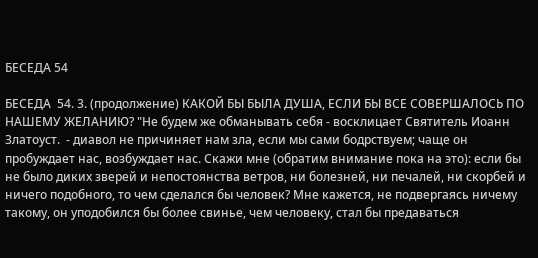БЕСЕДА 54

БЕСЕДА  54. 3. (продолжение) КАКОЙ БЫ БЫЛА ДУША, ЕСЛИ БЫ ВСЕ СОВЕРШАЛОСЬ ПО НАШЕМУ ЖЕЛАНИЮ? "Не будем же обманывать себя - восклицает Святитель Иоанн Златоуст.  - диавол не причиняет нам зла, если мы сами бодрствуем; чаще он пробуждает нас, возбуждает нас. Скажи мне (обратим внимание пока на это): если бы не было диких зверей и непостоянства ветров, ни болезней, ни печалей, ни скорбей и ничего подобного, то чем сделался бы человек? Мне кажется, не подвергаясь ничему такому, он уподобился бы более свинье, чем человеку, стал бы предаваться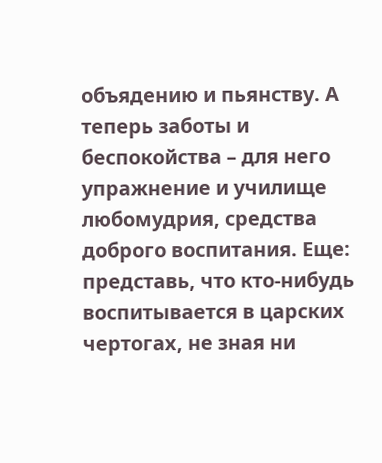объядению и пьянству. А теперь заботы и беспокойства – для него упражнение и училище любомудрия, средства доброго воспитания. Еще: представь, что кто-нибудь воспитывается в царских чертогах, не зная ни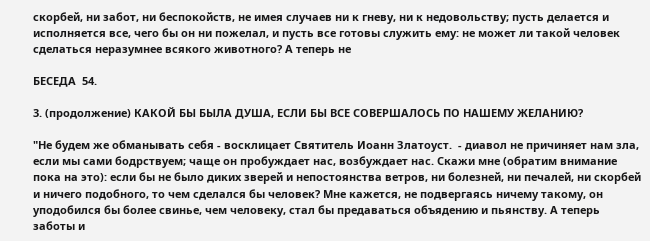скорбей, ни забот, ни беспокойств, не имея случаев ни к гневу, ни к недовольству; пусть делается и исполняется все, чего бы он ни пожелал, и пусть все готовы служить ему: не может ли такой человек сделаться неразумнее всякого животного? А теперь не

БЕСЕДА  54.

3. (продолжение) КАКОЙ БЫ БЫЛА ДУША, ЕСЛИ БЫ ВСЕ СОВЕРШАЛОСЬ ПО НАШЕМУ ЖЕЛАНИЮ?

"Не будем же обманывать себя - восклицает Святитель Иоанн Златоуст.  - диавол не причиняет нам зла, если мы сами бодрствуем; чаще он пробуждает нас, возбуждает нас. Скажи мне (обратим внимание пока на это): если бы не было диких зверей и непостоянства ветров, ни болезней, ни печалей, ни скорбей и ничего подобного, то чем сделался бы человек? Мне кажется, не подвергаясь ничему такому, он уподобился бы более свинье, чем человеку, стал бы предаваться объядению и пьянству. А теперь заботы и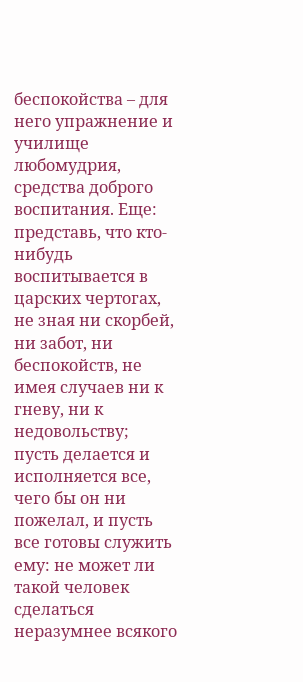беспокойства – для него упражнение и училище любомудрия, средства доброго воспитания. Еще: представь, что кто-нибудь воспитывается в царских чертогах, не зная ни скорбей, ни забот, ни беспокойств, не имея случаев ни к гневу, ни к недовольству; пусть делается и исполняется все, чего бы он ни пожелал, и пусть все готовы служить ему: не может ли такой человек сделаться неразумнее всякого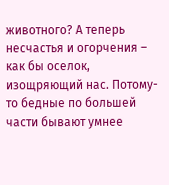животного? А теперь несчастья и огорчения – как бы оселок, изощряющий нас. Потому-то бедные по большей части бывают умнее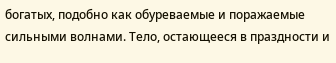богатых, подобно как обуреваемые и поражаемые сильными волнами. Тело, остающееся в праздности и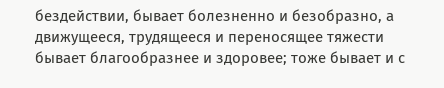бездействии, бывает болезненно и безобразно, а движущееся, трудящееся и переносящее тяжести бывает благообразнее и здоровее; тоже бывает и с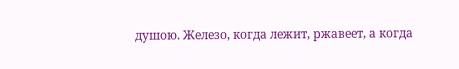душою. Железо, когда лежит, ржавеет, а когда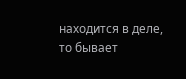находится в деле, то бывает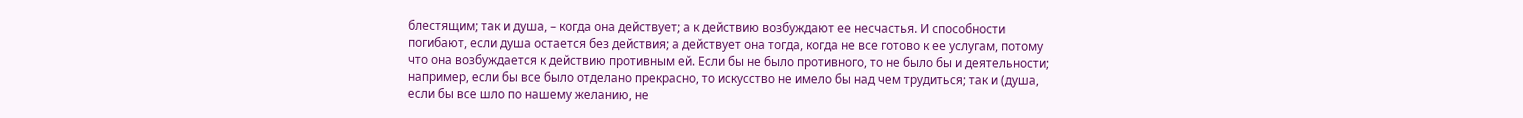блестящим; так и душа, – когда она действует; а к действию возбуждают ее несчастья. И способности погибают, если душа остается без действия; а действует она тогда, когда не все готово к ее услугам, потому что она возбуждается к действию противным ей. Если бы не было противного, то не было бы и деятельности; например, если бы все было отделано прекрасно, то искусство не имело бы над чем трудиться; так и (душа, если бы все шло по нашему желанию, не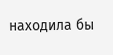находила бы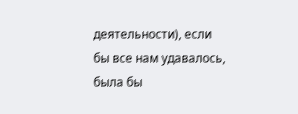деятельности), если бы все нам удавалось, была бы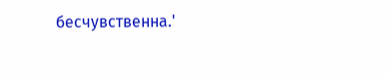бесчувственна.'